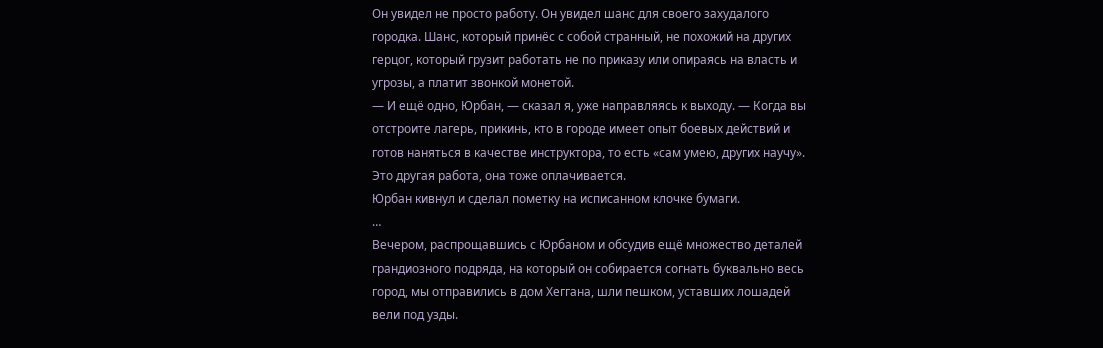Он увидел не просто работу. Он увидел шанс для своего захудалого городка. Шанс, который принёс с собой странный, не похожий на других герцог, который грузит работать не по приказу или опираясь на власть и угрозы, а платит звонкой монетой.
— И ещё одно, Юрбан, — сказал я, уже направляясь к выходу. — Когда вы отстроите лагерь, прикинь, кто в городе имеет опыт боевых действий и готов наняться в качестве инструктора, то есть «сам умею, других научу». Это другая работа, она тоже оплачивается.
Юрбан кивнул и сделал пометку на исписанном клочке бумаги.
…
Вечером, распрощавшись с Юрбаном и обсудив ещё множество деталей грандиозного подряда, на который он собирается согнать буквально весь город, мы отправились в дом Хеггана, шли пешком, уставших лошадей вели под узды.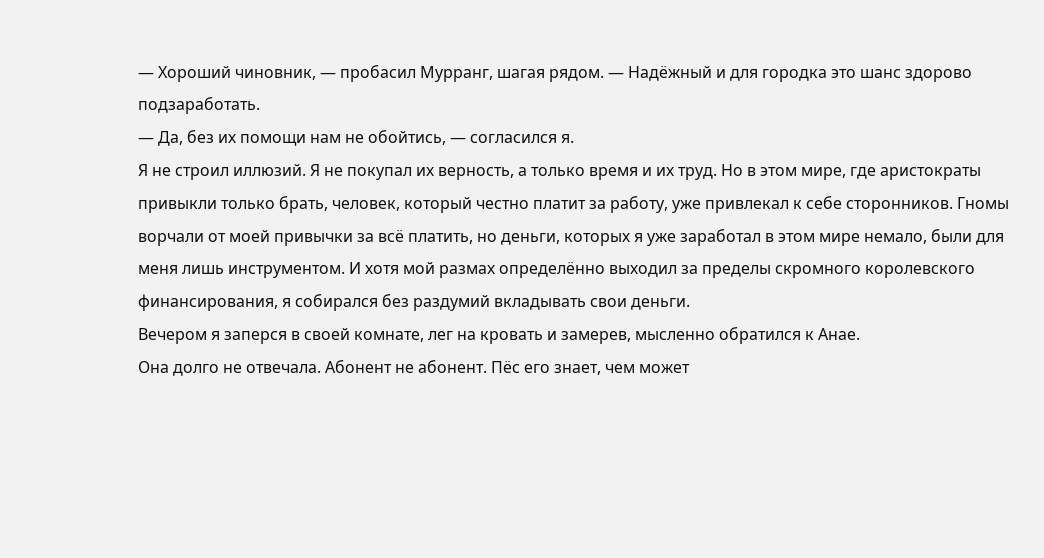— Хороший чиновник, — пробасил Мурранг, шагая рядом. — Надёжный и для городка это шанс здорово подзаработать.
— Да, без их помощи нам не обойтись, — согласился я.
Я не строил иллюзий. Я не покупал их верность, а только время и их труд. Но в этом мире, где аристократы привыкли только брать, человек, который честно платит за работу, уже привлекал к себе сторонников. Гномы ворчали от моей привычки за всё платить, но деньги, которых я уже заработал в этом мире немало, были для меня лишь инструментом. И хотя мой размах определённо выходил за пределы скромного королевского финансирования, я собирался без раздумий вкладывать свои деньги.
Вечером я заперся в своей комнате, лег на кровать и замерев, мысленно обратился к Анае.
Она долго не отвечала. Абонент не абонент. Пёс его знает, чем может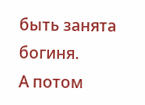быть занята богиня.
А потом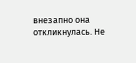внезапно она откликнулась. Не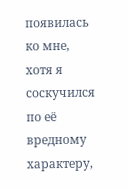появилась ко мне, хотя я соскучился по её вредному характеру,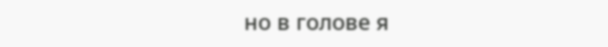но в голове я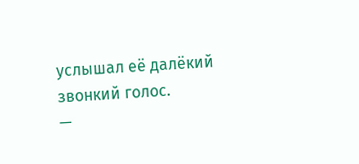услышал её далёкий звонкий голос.
—